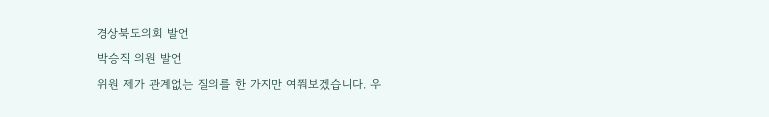경상북도의회 발언
박승직 의원 발언
위원 제가 관계없는 질의를 한 가지만 여쭤보겠습니다. 우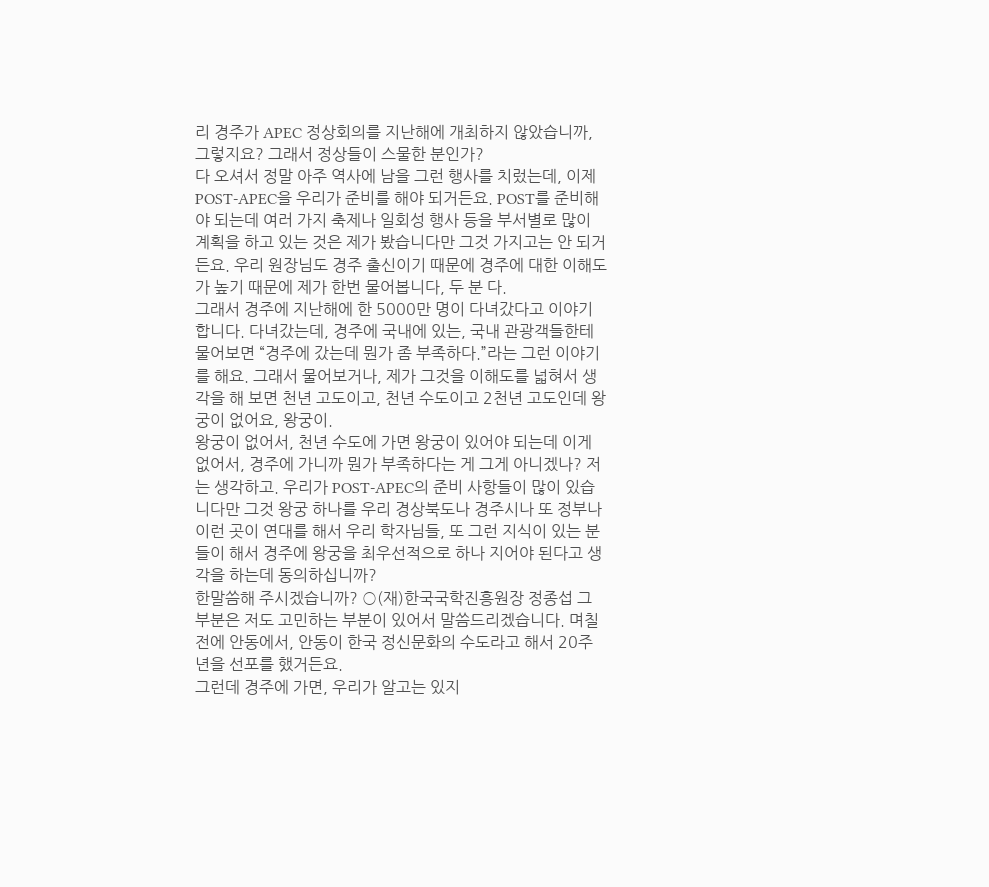리 경주가 APEC 정상회의를 지난해에 개최하지 않았습니까, 그렇지요? 그래서 정상들이 스물한 분인가?
다 오셔서 정말 아주 역사에 남을 그런 행사를 치렀는데, 이제 POST-APEC을 우리가 준비를 해야 되거든요. POST를 준비해야 되는데 여러 가지 축제나 일회성 행사 등을 부서별로 많이 계획을 하고 있는 것은 제가 봤습니다만 그것 가지고는 안 되거든요. 우리 원장님도 경주 출신이기 때문에 경주에 대한 이해도가 높기 때문에 제가 한번 물어봅니다, 두 분 다.
그래서 경주에 지난해에 한 5000만 명이 다녀갔다고 이야기합니다. 다녀갔는데, 경주에 국내에 있는, 국내 관광객들한테 물어보면 “경주에 갔는데 뭔가 좀 부족하다.”라는 그런 이야기를 해요. 그래서 물어보거나, 제가 그것을 이해도를 넓혀서 생각을 해 보면 천년 고도이고, 천년 수도이고 2천년 고도인데 왕궁이 없어요, 왕궁이.
왕궁이 없어서, 천년 수도에 가면 왕궁이 있어야 되는데 이게 없어서, 경주에 가니까 뭔가 부족하다는 게 그게 아니겠나? 저는 생각하고. 우리가 POST-APEC의 준비 사항들이 많이 있습니다만 그것 왕궁 하나를 우리 경상북도나 경주시나 또 정부나 이런 곳이 연대를 해서 우리 학자님들, 또 그런 지식이 있는 분들이 해서 경주에 왕궁을 최우선적으로 하나 지어야 된다고 생각을 하는데 동의하십니까?
한말씀해 주시겠습니까? ○(재)한국국학진흥원장 정종섭 그 부분은 저도 고민하는 부분이 있어서 말씀드리겠습니다. 며칠 전에 안동에서, 안동이 한국 정신문화의 수도라고 해서 20주년을 선포를 했거든요.
그런데 경주에 가면, 우리가 알고는 있지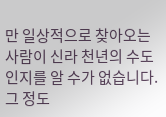만 일상적으로 찾아오는 사람이 신라 천년의 수도인지를 알 수가 없습니다. 그 정도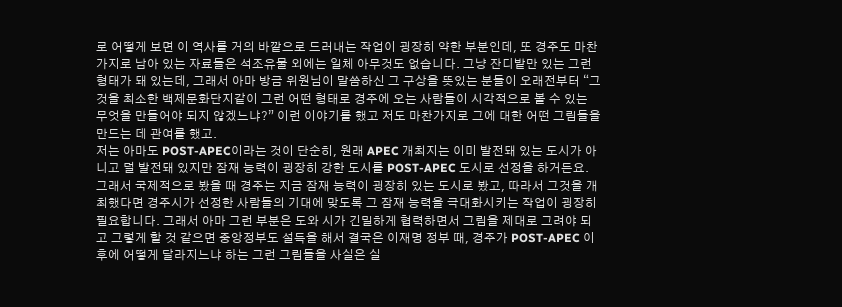로 어떻게 보면 이 역사를 거의 바깥으로 드러내는 작업이 굉장히 약한 부분인데, 또 경주도 마찬가지로 남아 있는 자료들은 석조유물 외에는 일체 아무것도 없습니다. 그냥 잔디밭만 있는 그런 형태가 돼 있는데, 그래서 아마 방금 위원님이 말씀하신 그 구상을 뜻있는 분들이 오래전부터 “그것을 최소한 백제문화단지같이 그런 어떤 형태로 경주에 오는 사람들이 시각적으로 볼 수 있는 무엇을 만들어야 되지 않겠느냐?” 이런 이야기를 했고 저도 마찬가지로 그에 대한 어떤 그림들을 만드는 데 관여를 했고.
저는 아마도 POST-APEC이라는 것이 단순히, 원래 APEC 개최지는 이미 발전돼 있는 도시가 아니고 덜 발전돼 있지만 잠재 능력이 굉장히 강한 도시를 POST-APEC 도시로 선정을 하거든요. 그래서 국제적으로 봤을 때 경주는 지금 잠재 능력이 굉장히 있는 도시로 봤고, 따라서 그것을 개최했다면 경주시가 선정한 사람들의 기대에 맞도록 그 잠재 능력을 극대화시키는 작업이 굉장히 필요합니다. 그래서 아마 그런 부분은 도와 시가 긴밀하게 협력하면서 그림을 제대로 그려야 되고 그렇게 할 것 같으면 중앙정부도 설득을 해서 결국은 이재명 정부 때, 경주가 POST-APEC 이후에 어떻게 달라지느냐 하는 그런 그림들을 사실은 실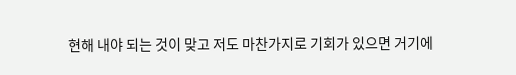현해 내야 되는 것이 맞고 저도 마찬가지로 기회가 있으면 거기에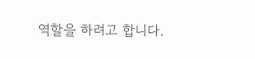역할을 하려고 합니다.